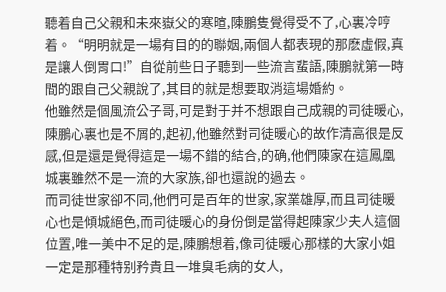聽着自己父親和未來嶽父的寒暄,陳鵬隻覺得受不了,心裏冷哼着。“明明就是一場有目的的聯姻,兩個人都表現的那麽虛假,真是讓人倒胃口!”自從前些日子聽到一些流言蜚語,陳鵬就第一時間的跟自己父親說了,其目的就是想要取消這場婚約。
他雖然是個風流公子哥,可是對于并不想跟自己成親的司徒暖心,陳鵬心裏也是不屑的,起初,他雖然對司徒暖心的故作清高很是反感,但是還是覺得這是一場不錯的結合,的确,他們陳家在這鳳凰城裏雖然不是一流的大家族,卻也還說的過去。
而司徒世家卻不同,他們可是百年的世家,家業雄厚,而且司徒暖心也是傾城絕色,而司徒暖心的身份倒是當得起陳家少夫人這個位置,唯一美中不足的是,陳鵬想着,像司徒暖心那樣的大家小姐一定是那種特别矜貴且一堆臭毛病的女人,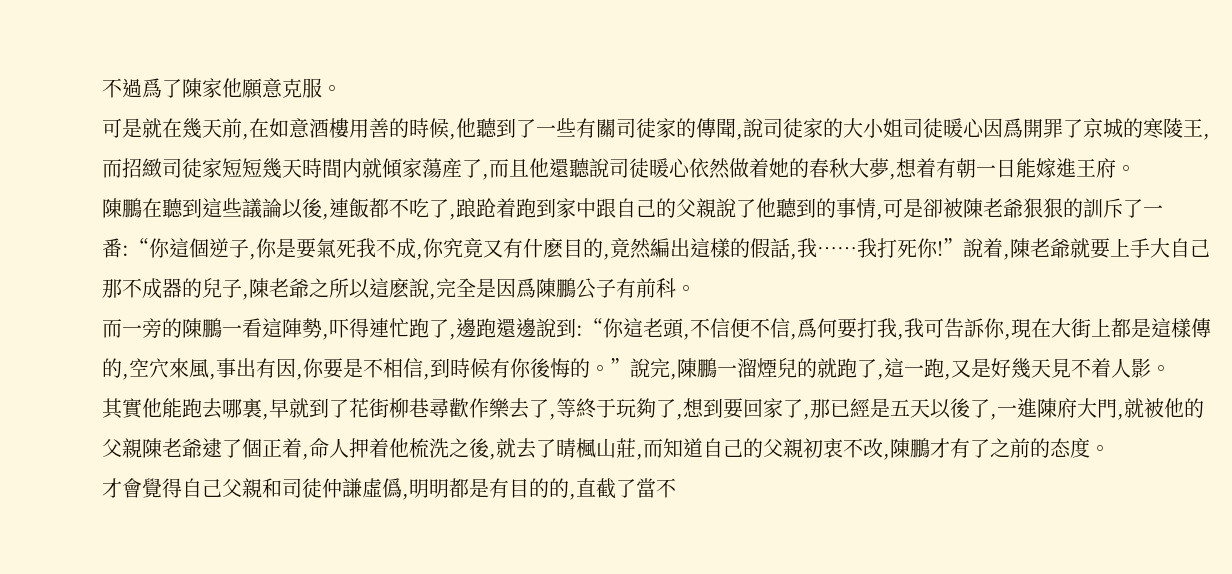不過爲了陳家他願意克服。
可是就在幾天前,在如意酒樓用善的時候,他聽到了一些有關司徒家的傳聞,說司徒家的大小姐司徒暖心因爲開罪了京城的寒陵王,而招緻司徒家短短幾天時間内就傾家蕩産了,而且他還聽說司徒暖心依然做着她的春秋大夢,想着有朝一日能嫁進王府。
陳鵬在聽到這些議論以後,連飯都不吃了,踉跄着跑到家中跟自己的父親說了他聽到的事情,可是卻被陳老爺狠狠的訓斥了一番:“你這個逆子,你是要氣死我不成,你究竟又有什麽目的,竟然編出這樣的假話,我……我打死你!”說着,陳老爺就要上手大自己那不成器的兒子,陳老爺之所以這麽說,完全是因爲陳鵬公子有前科。
而一旁的陳鵬一看這陣勢,吓得連忙跑了,邊跑還邊說到:“你這老頭,不信便不信,爲何要打我,我可告訴你,現在大街上都是這樣傳的,空穴來風,事出有因,你要是不相信,到時候有你後悔的。”說完,陳鵬一溜煙兒的就跑了,這一跑,又是好幾天見不着人影。
其實他能跑去哪裏,早就到了花街柳巷尋歡作樂去了,等終于玩夠了,想到要回家了,那已經是五天以後了,一進陳府大門,就被他的父親陳老爺逮了個正着,命人押着他梳洗之後,就去了晴楓山莊,而知道自己的父親初衷不改,陳鵬才有了之前的态度。
才會覺得自己父親和司徒仲謙虛僞,明明都是有目的的,直截了當不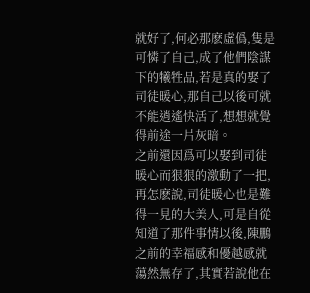就好了,何必那麽虛僞,隻是可憐了自己,成了他們陰謀下的犧牲品,若是真的娶了司徒暖心,那自己以後可就不能逍遙快活了,想想就覺得前途一片灰暗。
之前還因爲可以娶到司徒暖心而狠狠的激動了一把,再怎麽說,司徒暖心也是難得一見的大美人,可是自從知道了那件事情以後,陳鵬之前的幸福感和優越感就蕩然無存了,其實若說他在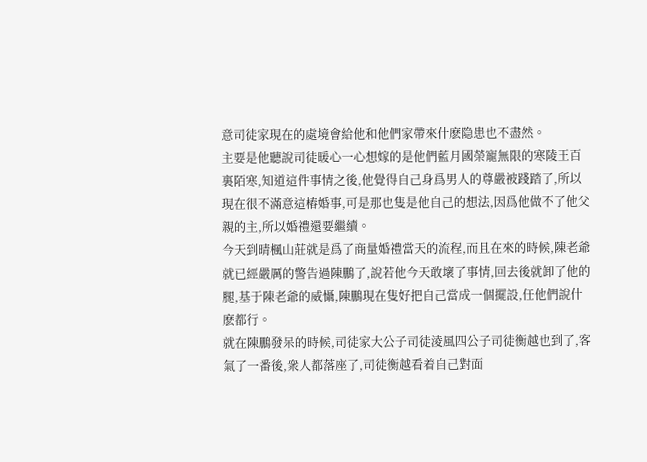意司徒家現在的處境會給他和他們家帶來什麽隐患也不盡然。
主要是他聽說司徒暖心一心想嫁的是他們藍月國榮寵無限的寒陵王百裏陌寒,知道這件事情之後,他覺得自己身爲男人的尊嚴被踐踏了,所以現在很不滿意這樁婚事,可是那也隻是他自己的想法,因爲他做不了他父親的主,所以婚禮還要繼續。
今天到晴楓山莊就是爲了商量婚禮當天的流程,而且在來的時候,陳老爺就已經嚴厲的警告過陳鵬了,說若他今天敢壞了事情,回去後就卸了他的腿,基于陳老爺的威懾,陳鵬現在隻好把自己當成一個擺設,任他們說什麽都行。
就在陳鵬發呆的時候,司徒家大公子司徒淩風四公子司徒衡越也到了,客氣了一番後,衆人都落座了,司徒衡越看着自己對面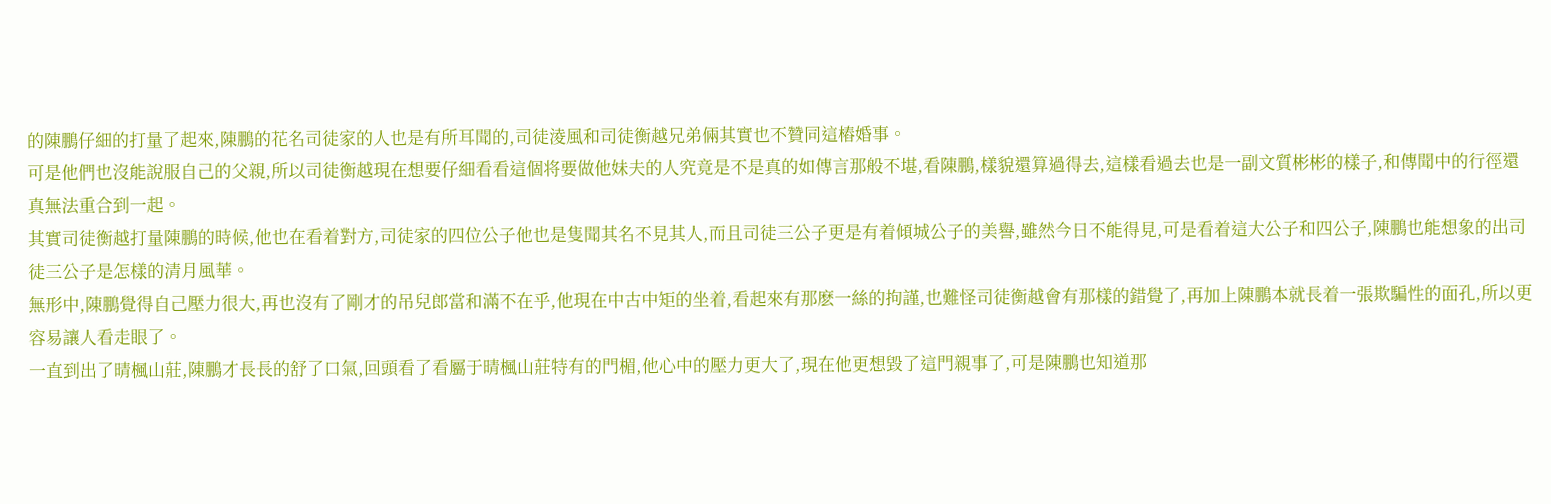的陳鵬仔細的打量了起來,陳鵬的花名司徒家的人也是有所耳聞的,司徒淩風和司徒衡越兄弟倆其實也不贊同這樁婚事。
可是他們也沒能說服自己的父親,所以司徒衡越現在想要仔細看看這個将要做他妹夫的人究竟是不是真的如傳言那般不堪,看陳鵬,樣貌還算過得去,這樣看過去也是一副文質彬彬的樣子,和傳聞中的行徑還真無法重合到一起。
其實司徒衡越打量陳鵬的時候,他也在看着對方,司徒家的四位公子他也是隻聞其名不見其人,而且司徒三公子更是有着傾城公子的美譽,雖然今日不能得見,可是看着這大公子和四公子,陳鵬也能想象的出司徒三公子是怎樣的清月風華。
無形中,陳鵬覺得自己壓力很大,再也沒有了剛才的吊兒郎當和滿不在乎,他現在中古中矩的坐着,看起來有那麽一絲的拘謹,也難怪司徒衡越會有那樣的錯覺了,再加上陳鵬本就長着一張欺騙性的面孔,所以更容易讓人看走眼了。
一直到出了晴楓山莊,陳鵬才長長的舒了口氣,回頭看了看屬于晴楓山莊特有的門楣,他心中的壓力更大了,現在他更想毀了這門親事了,可是陳鵬也知道那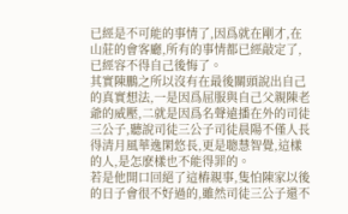已經是不可能的事情了,因爲就在剛才,在山莊的會客廳,所有的事情都已經敲定了,已經容不得自己後悔了。
其實陳鵬之所以沒有在最後關頭說出自己的真實想法,一是因爲屈服與自己父親陳老爺的威壓,二就是因爲名聲遠播在外的司徒三公子,聽說司徒三公子司徒晨陽不僅人長得清月風華逸閑悠長,更是聰慧智覺,這樣的人,是怎麽樣也不能得罪的。
若是他開口回絕了這樁親事,隻怕陳家以後的日子會很不好過的,雖然司徒三公子還不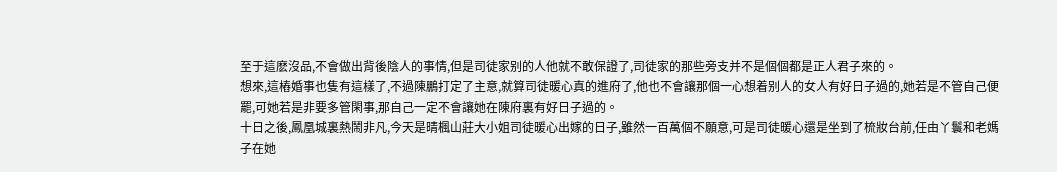至于這麽沒品,不會做出背後陰人的事情,但是司徒家别的人他就不敢保證了,司徒家的那些旁支并不是個個都是正人君子來的。
想來,這樁婚事也隻有這樣了,不過陳鵬打定了主意,就算司徒暖心真的進府了,他也不會讓那個一心想着别人的女人有好日子過的,她若是不管自己便罷,可她若是非要多管閑事,那自己一定不會讓她在陳府裏有好日子過的。
十日之後,鳳凰城裏熱鬧非凡,今天是晴楓山莊大小姐司徒暖心出嫁的日子,雖然一百萬個不願意,可是司徒暖心還是坐到了梳妝台前,任由丫鬟和老媽子在她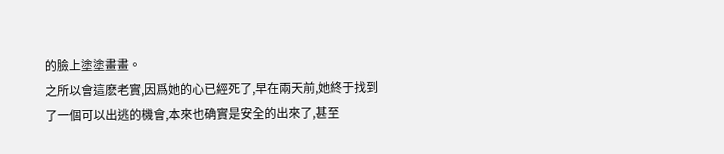的臉上塗塗畫畫。
之所以會這麽老實,因爲她的心已經死了,早在兩天前,她終于找到了一個可以出逃的機會,本來也确實是安全的出來了,甚至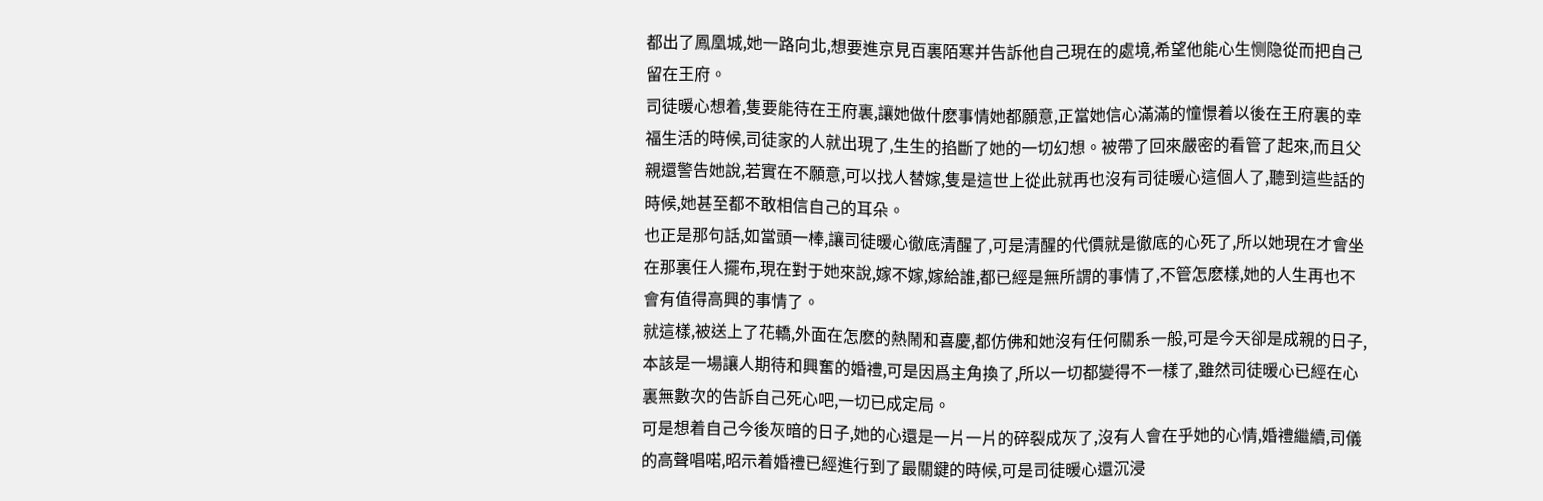都出了鳳凰城,她一路向北,想要進京見百裏陌寒并告訴他自己現在的處境,希望他能心生恻隐從而把自己留在王府。
司徒暖心想着,隻要能待在王府裏,讓她做什麽事情她都願意,正當她信心滿滿的憧憬着以後在王府裏的幸福生活的時候,司徒家的人就出現了,生生的掐斷了她的一切幻想。被帶了回來嚴密的看管了起來,而且父親還警告她說,若實在不願意,可以找人替嫁,隻是這世上從此就再也沒有司徒暖心這個人了,聽到這些話的時候,她甚至都不敢相信自己的耳朵。
也正是那句話,如當頭一棒,讓司徒暖心徹底清醒了,可是清醒的代價就是徹底的心死了,所以她現在才會坐在那裏任人擺布,現在對于她來說,嫁不嫁,嫁給誰,都已經是無所謂的事情了,不管怎麽樣,她的人生再也不會有值得高興的事情了。
就這樣,被送上了花轎,外面在怎麽的熱鬧和喜慶,都仿佛和她沒有任何關系一般,可是今天卻是成親的日子,本該是一場讓人期待和興奮的婚禮,可是因爲主角換了,所以一切都變得不一樣了,雖然司徒暖心已經在心裏無數次的告訴自己死心吧,一切已成定局。
可是想着自己今後灰暗的日子,她的心還是一片一片的碎裂成灰了,沒有人會在乎她的心情,婚禮繼續,司儀的高聲唱喏,昭示着婚禮已經進行到了最關鍵的時候,可是司徒暖心還沉浸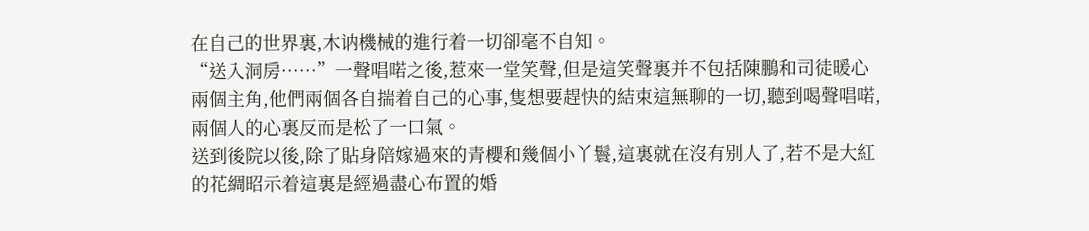在自己的世界裏,木讷機械的進行着一切卻毫不自知。
“送入洞房……”一聲唱喏之後,惹來一堂笑聲,但是這笑聲裏并不包括陳鵬和司徒暖心兩個主角,他們兩個各自揣着自己的心事,隻想要趕快的結束這無聊的一切,聽到喝聲唱喏,兩個人的心裏反而是松了一口氣。
送到後院以後,除了貼身陪嫁過來的青櫻和幾個小丫鬟,這裏就在沒有别人了,若不是大紅的花綢昭示着這裏是經過盡心布置的婚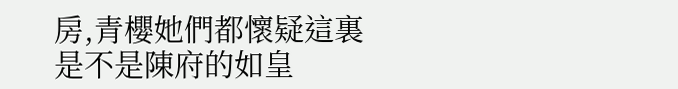房,青櫻她們都懷疑這裏是不是陳府的如皇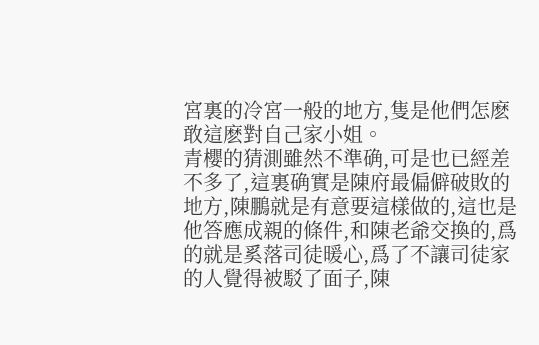宮裏的冷宮一般的地方,隻是他們怎麽敢這麽對自己家小姐。
青櫻的猜測雖然不準确,可是也已經差不多了,這裏确實是陳府最偏僻破敗的地方,陳鵬就是有意要這樣做的,這也是他答應成親的條件,和陳老爺交換的,爲的就是奚落司徒暖心,爲了不讓司徒家的人覺得被駁了面子,陳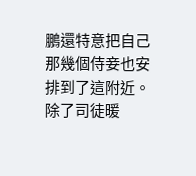鵬還特意把自己那幾個侍妾也安排到了這附近。
除了司徒暖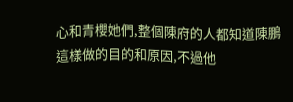心和青櫻她們,整個陳府的人都知道陳鵬這樣做的目的和原因,不過他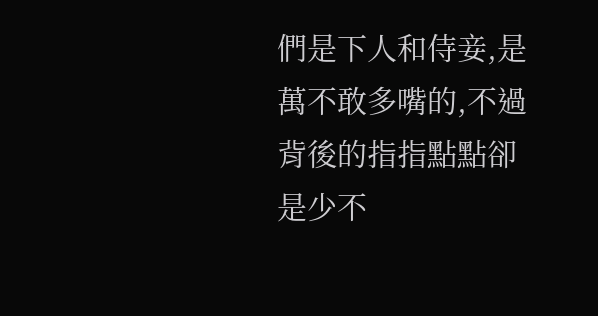們是下人和侍妾,是萬不敢多嘴的,不過背後的指指點點卻是少不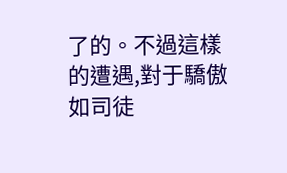了的。不過這樣的遭遇,對于驕傲如司徒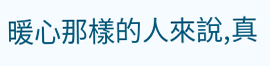暖心那樣的人來說,真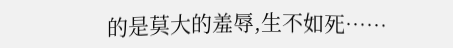的是莫大的羞辱,生不如死……